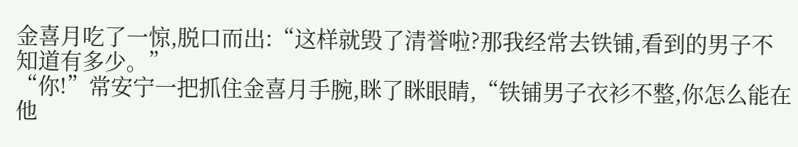金喜月吃了一惊,脱口而出:“这样就毁了清誉啦?那我经常去铁铺,看到的男子不知道有多少。”
“你!”常安宁一把抓住金喜月手腕,眯了眯眼睛,“铁铺男子衣衫不整,你怎么能在他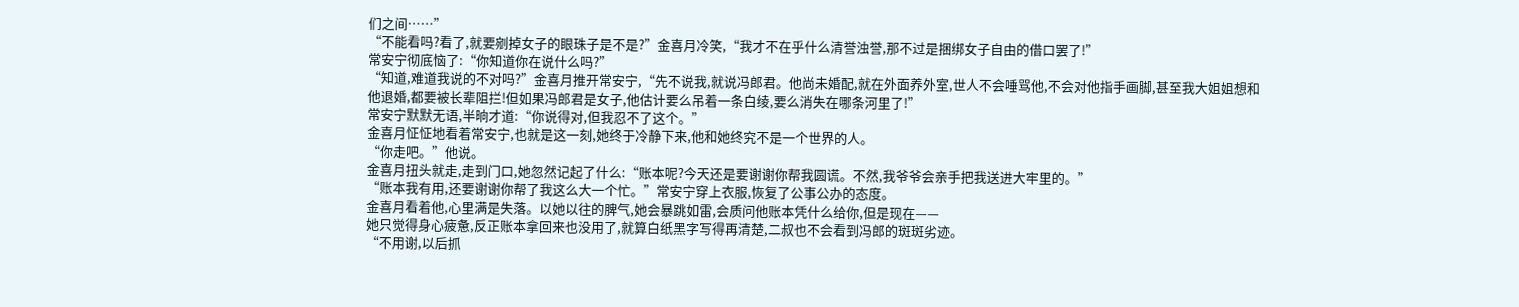们之间……”
“不能看吗?看了,就要剜掉女子的眼珠子是不是?”金喜月冷笑,“我才不在乎什么清誉浊誉,那不过是捆绑女子自由的借口罢了!”
常安宁彻底恼了:“你知道你在说什么吗?”
“知道,难道我说的不对吗?”金喜月推开常安宁,“先不说我,就说冯郎君。他尚未婚配,就在外面养外室,世人不会唾骂他,不会对他指手画脚,甚至我大姐姐想和他退婚,都要被长辈阻拦!但如果冯郎君是女子,他估计要么吊着一条白绫,要么消失在哪条河里了!”
常安宁默默无语,半晌才道:“你说得对,但我忍不了这个。”
金喜月怔怔地看着常安宁,也就是这一刻,她终于冷静下来,他和她终究不是一个世界的人。
“你走吧。”他说。
金喜月扭头就走,走到门口,她忽然记起了什么:“账本呢?今天还是要谢谢你帮我圆谎。不然,我爷爷会亲手把我送进大牢里的。”
“账本我有用,还要谢谢你帮了我这么大一个忙。”常安宁穿上衣服,恢复了公事公办的态度。
金喜月看着他,心里满是失落。以她以往的脾气,她会暴跳如雷,会质问他账本凭什么给你,但是现在——
她只觉得身心疲惫,反正账本拿回来也没用了,就算白纸黑字写得再清楚,二叔也不会看到冯郎的斑斑劣迹。
“不用谢,以后抓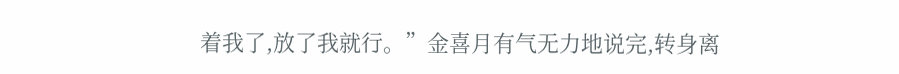着我了,放了我就行。”金喜月有气无力地说完,转身离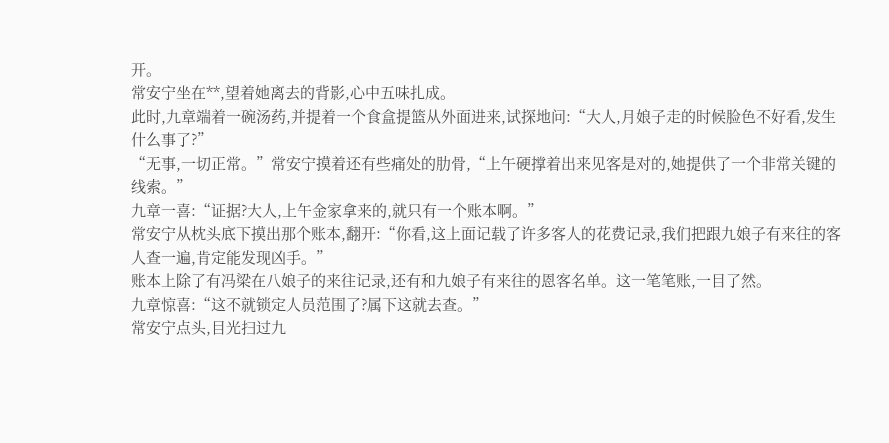开。
常安宁坐在**,望着她离去的背影,心中五味扎成。
此时,九章端着一碗汤药,并提着一个食盒提篮从外面进来,试探地问:“大人,月娘子走的时候脸色不好看,发生什么事了?”
“无事,一切正常。”常安宁摸着还有些痛处的肋骨,“上午硬撑着出来见客是对的,她提供了一个非常关键的线索。”
九章一喜:“证据?大人,上午金家拿来的,就只有一个账本啊。”
常安宁从枕头底下摸出那个账本,翻开:“你看,这上面记载了许多客人的花费记录,我们把跟九娘子有来往的客人查一遍,肯定能发现凶手。”
账本上除了有冯梁在八娘子的来往记录,还有和九娘子有来往的恩客名单。这一笔笔账,一目了然。
九章惊喜:“这不就锁定人员范围了?属下这就去查。”
常安宁点头,目光扫过九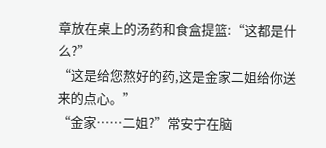章放在桌上的汤药和食盒提篮:“这都是什么?”
“这是给您熬好的药,这是金家二姐给你送来的点心。”
“金家……二姐?”常安宁在脑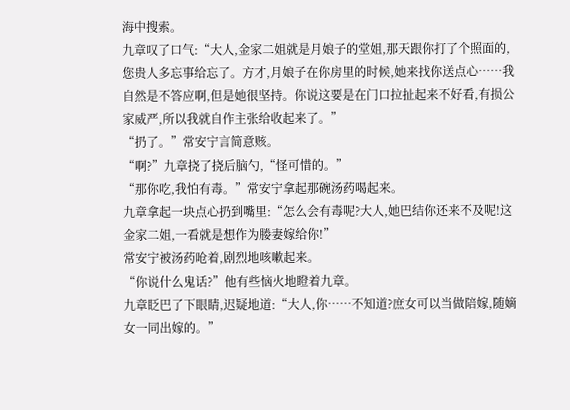海中搜索。
九章叹了口气:“大人,金家二姐就是月娘子的堂姐,那天跟你打了个照面的,您贵人多忘事给忘了。方才,月娘子在你房里的时候,她来找你送点心……我自然是不答应啊,但是她很坚持。你说这要是在门口拉扯起来不好看,有损公家威严,所以我就自作主张给收起来了。”
“扔了。”常安宁言简意赅。
“啊?”九章挠了挠后脑勺,“怪可惜的。”
“那你吃,我怕有毒。”常安宁拿起那碗汤药喝起来。
九章拿起一块点心扔到嘴里:“怎么会有毒呢?大人,她巴结你还来不及呢!这金家二姐,一看就是想作为媵妻嫁给你!”
常安宁被汤药呛着,剧烈地咳嗽起来。
“你说什么鬼话?”他有些恼火地瞪着九章。
九章眨巴了下眼睛,迟疑地道:“大人,你……不知道?庶女可以当做陪嫁,随嫡女一同出嫁的。”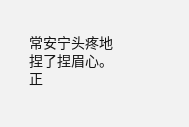常安宁头疼地捏了捏眉心。
正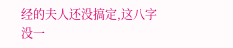经的夫人还没搞定,这八字没一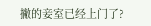撇的妾室已经上门了?